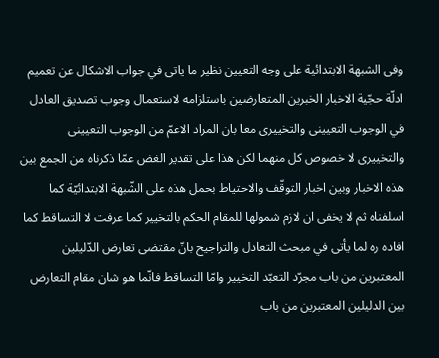وفى الشبهة الابتدائية على وجه التعيين نظير ما ياتى في جواب الاشكال عن تعميم ادلّة حجّية الاخبار الخبرين المتعارضين باستلزامه لاستعمال وجوب تصديق العادل في الوجوب التعيينى والتخييرى معا بان المراد الاعمّ من الوجوب التعيينى والتخييرى لا خصوص كل منهما لكن هذا على تقدير الغض عمّا ذكرناه من الجمع بين هذه الاخبار وبين اخبار التوقّف والاحتياط بحمل هذه على الشّبهة الابتدائيّة كما اسلفناه ثم لا يخفى ان لازم شمولها للمقام الحكم بالتخيير كما عرفت لا التساقط كما افاده ره لما يأتى في مبحث التعادل والتراجيح بانّ مقتضى تعارض الدّليلين المعتبرين من باب مجرّد التعبّد التخيير وامّا التساقط فانّما هو شان مقام التعارض بين الدليلين المعتبرين من باب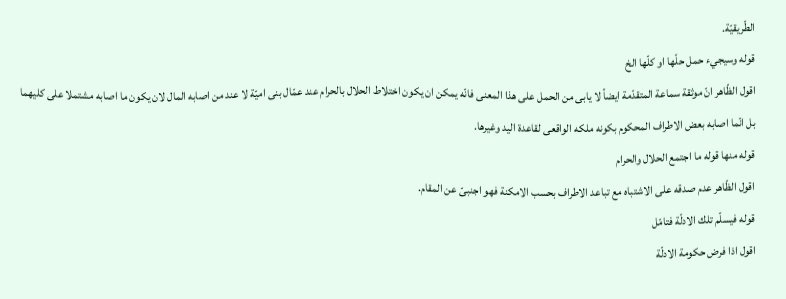الطّريقيّة.
قوله وسيجيء حمل حلّها او كلّها الخ
اقول الظّاهر انّ موثقة سماعة المتقدّمة ايضاً لا يابى من الحمل على هذا المعنى فانّه يمكن ان يكون اختلاط الحلال بالحرام عند عمّال بنى اميّة لا عند من اصابه المال لان يكون ما اصابه مشتملا على كليهما بل انّما اصابه بعض الاطراف المحكوم بكونه ملكه الواقعى لقاعدة اليد وغيرها.
قوله منها قوله ما اجتمع الحلال والحرام
اقول الظّاهر عدم صدقه على الاشتباه مع تباعد الاطراف بحسب الامكنة فهو اجنبىّ عن المقام.
قوله فيسلّم تلك الادلّة فتامّل
اقول اذا فرض حكومة الادلّة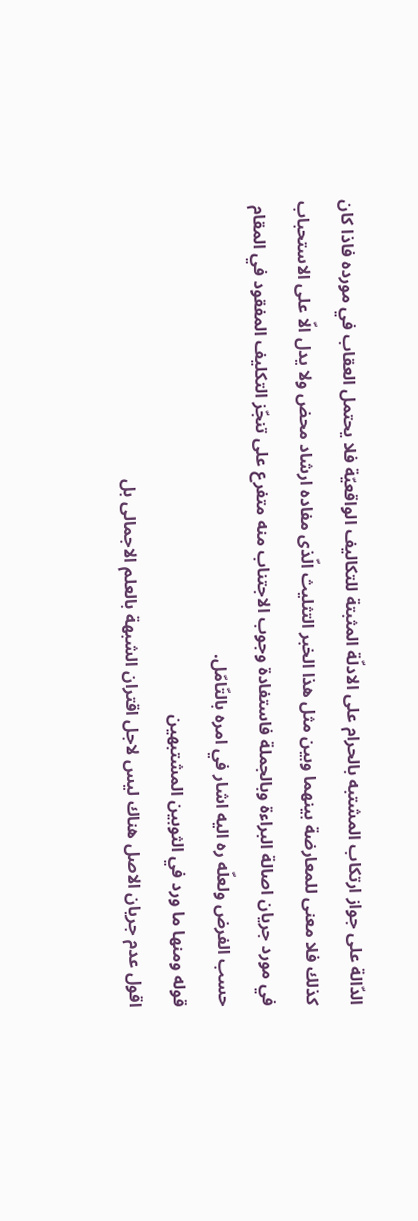الدّالة على جواز ارتكاب المشتبه بالحرام على الادلّة المثبتة للتكاليف الواقعيّة فلا يحتمل العقاب في مورده فاذا كان كذلك فلا معنى للمعارضة بينهما وبين مثل هذا الخبر التثليث الّذى مفاده ارشاد محض ولا يدل الّا على الاستحباب في مورد جريان اصالة البراءة وبالجملة فاستفادة وجوب الاجتناب منه متفرع على تنجّز التكليف المفقود في المقام حسب الفرض ولعلّه ره اليه اشار في امره بالتّامّل.
قوله ومنها ما ورد في الثوبين المشتبهين
اقول عدم جريان الاصل هناك ليس لاجل اقتران الشبهة بالعلم الاجمالى بل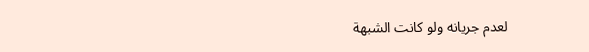لعدم جريانه ولو كانت الشبهة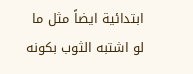ابتدائية ايضاً مثل ما لو اشتبه الثوب بكونه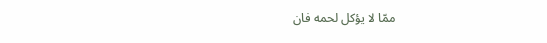ممّا لا يؤكل لحمه فان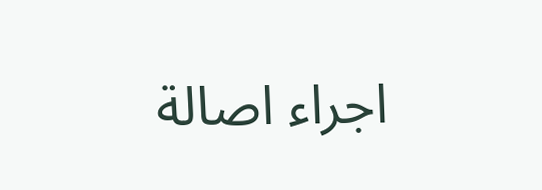اجراء اصالة